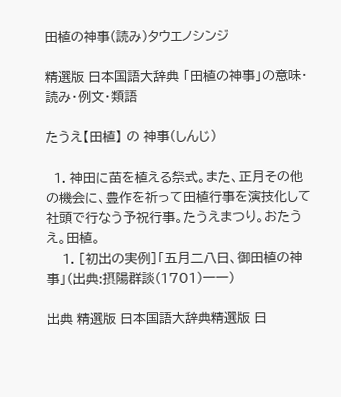田植の神事(読み)タウエノシンジ

精選版 日本国語大辞典 「田植の神事」の意味・読み・例文・類語

たうえ【田植】 の 神事(しんじ)

  1. 神田に苗を植える祭式。また、正月その他の機会に、豊作を祈って田植行事を演技化して社頭で行なう予祝行事。たうえまつり。おたうえ。田植。
    1. [初出の実例]「五月二八日、御田植の神事」(出典:摂陽群談(1701)一一)

出典 精選版 日本国語大辞典精選版 日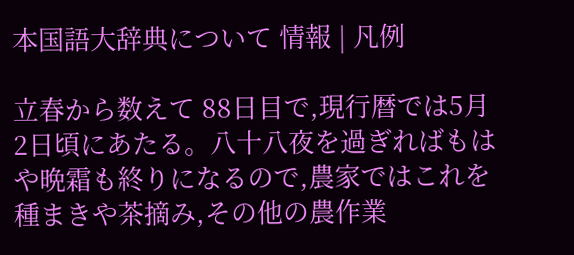本国語大辞典について 情報 | 凡例

立春から数えて 88日目で,現行暦では5月2日頃にあたる。八十八夜を過ぎればもはや晩霜も終りになるので,農家ではこれを種まきや茶摘み,その他の農作業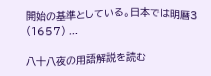開始の基準としている。日本では明暦3 (1657) ...

八十八夜の用語解説を読む